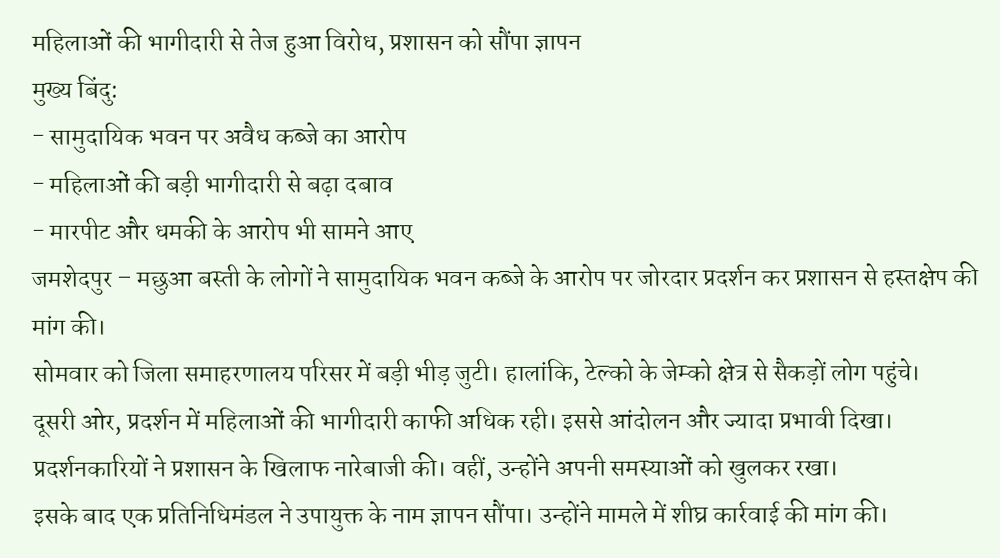महिलाओं की भागीदारी से तेज हुआ विरोध, प्रशासन को सौंपा ज्ञापन
मुख्य बिंदु:
- सामुदायिक भवन पर अवैध कब्जे का आरोप
- महिलाओं की बड़ी भागीदारी से बढ़ा दबाव
- मारपीट और धमकी के आरोप भी सामने आए
जमशेदपुर – मछुआ बस्ती के लोगों ने सामुदायिक भवन कब्जे के आरोप पर जोरदार प्रदर्शन कर प्रशासन से हस्तक्षेप की मांग की।
सोमवार को जिला समाहरणालय परिसर में बड़ी भीड़ जुटी। हालांकि, टेल्को के जेम्को क्षेत्र से सैकड़ों लोग पहुंचे।
दूसरी ओर, प्रदर्शन में महिलाओं की भागीदारी काफी अधिक रही। इससे आंदोलन और ज्यादा प्रभावी दिखा।
प्रदर्शनकारियों ने प्रशासन के खिलाफ नारेबाजी की। वहीं, उन्होंने अपनी समस्याओं को खुलकर रखा।
इसके बाद एक प्रतिनिधिमंडल ने उपायुक्त के नाम ज्ञापन सौंपा। उन्होंने मामले में शीघ्र कार्रवाई की मांग की।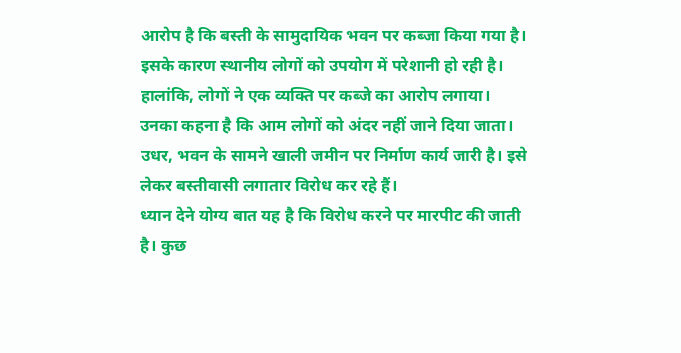आरोप है कि बस्ती के सामुदायिक भवन पर कब्जा किया गया है। इसके कारण स्थानीय लोगों को उपयोग में परेशानी हो रही है।
हालांकि, लोगों ने एक व्यक्ति पर कब्जे का आरोप लगाया। उनका कहना है कि आम लोगों को अंदर नहीं जाने दिया जाता।
उधर, भवन के सामने खाली जमीन पर निर्माण कार्य जारी है। इसे लेकर बस्तीवासी लगातार विरोध कर रहे हैं।
ध्यान देने योग्य बात यह है कि विरोध करने पर मारपीट की जाती है। कुछ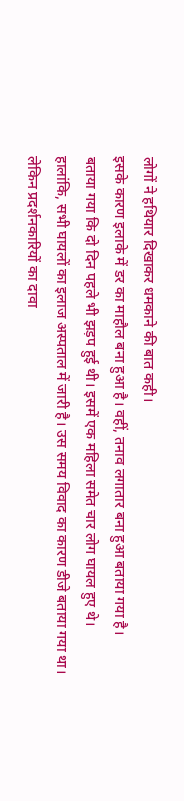लोगों ने हथियार दिखाकर धमकाने की बात कही।
इसके कारण इलाके में डर का माहौल बना हुआ है। वहीं, तनाव लगातार बना हुआ बताया गया है।
बताया गया कि दो दिन पहले भी झड़प हुई थी। इसमें एक महिला समेत चार लोग घायल हुए थे।
हालांकि, सभी घायलों का इलाज अस्पताल में जारी है। उस समय विवाद का कारण डीजे बताया गया था।
लेकिन प्रदर्शनकारियों का दावा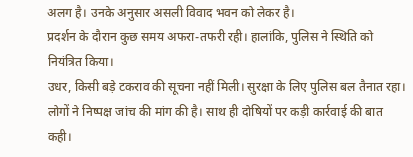अलग है। उनके अनुसार असली विवाद भवन को लेकर है।
प्रदर्शन के दौरान कुछ समय अफरा-तफरी रही। हालांकि, पुलिस ने स्थिति को नियंत्रित किया।
उधर, किसी बड़े टकराव की सूचना नहीं मिली। सुरक्षा के लिए पुलिस बल तैनात रहा।
लोगों ने निष्पक्ष जांच की मांग की है। साथ ही दोषियों पर कड़ी कार्रवाई की बात कही।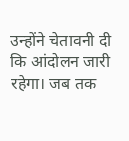उन्होंने चेतावनी दी कि आंदोलन जारी रहेगा। जब तक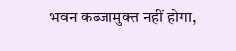भवन कब्जामुक्त नहीं होगा,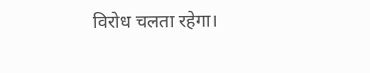विरोध चलता रहेगा।